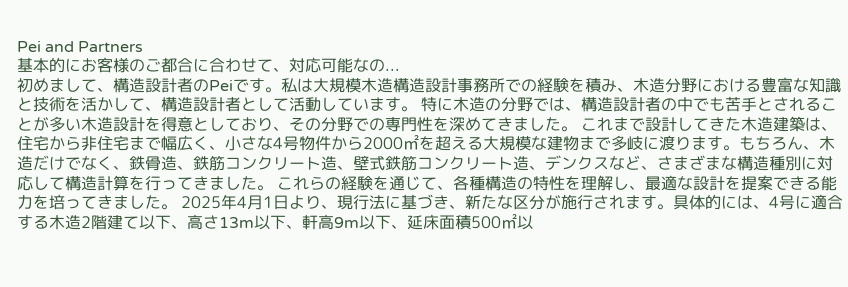Pei and Partners
基本的にお客様のご都合に合わせて、対応可能なの...
初めまして、構造設計者のPeiです。私は大規模木造構造設計事務所での経験を積み、木造分野における豊富な知識と技術を活かして、構造設計者として活動しています。 特に木造の分野では、構造設計者の中でも苦手とされることが多い木造設計を得意としており、その分野での専門性を深めてきました。 これまで設計してきた木造建築は、住宅から非住宅まで幅広く、小さな4号物件から2000㎡を超える大規模な建物まで多岐に渡ります。もちろん、木造だけでなく、鉄骨造、鉄筋コンクリート造、壁式鉄筋コンクリート造、デンクスなど、さまざまな構造種別に対応して構造計算を行ってきました。 これらの経験を通じて、各種構造の特性を理解し、最適な設計を提案できる能力を培ってきました。 2025年4月1日より、現行法に基づき、新たな区分が施行されます。具体的には、4号に適合する木造2階建て以下、高さ13m以下、軒高9m以下、延床面積500㎡以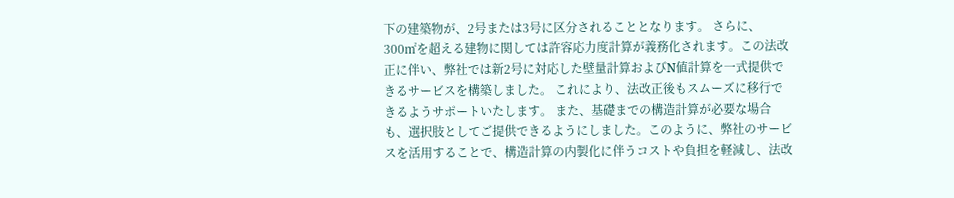下の建築物が、2号または3号に区分されることとなります。 さらに、300㎡を超える建物に関しては許容応力度計算が義務化されます。この法改正に伴い、弊社では新2号に対応した壁量計算およびN値計算を一式提供できるサービスを構築しました。 これにより、法改正後もスムーズに移行できるようサポートいたします。 また、基礎までの構造計算が必要な場合も、選択肢としてご提供できるようにしました。このように、弊社のサービスを活用することで、構造計算の内製化に伴うコストや負担を軽減し、法改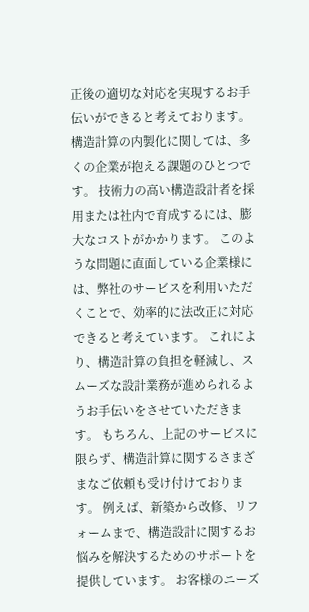正後の適切な対応を実現するお手伝いができると考えております。 構造計算の内製化に関しては、多くの企業が抱える課題のひとつです。 技術力の高い構造設計者を採用または社内で育成するには、膨大なコストがかかります。 このような問題に直面している企業様には、弊社のサービスを利用いただくことで、効率的に法改正に対応できると考えています。 これにより、構造計算の負担を軽減し、スムーズな設計業務が進められるようお手伝いをさせていただきます。 もちろん、上記のサービスに限らず、構造計算に関するさまざまなご依頼も受け付けております。 例えば、新築から改修、リフォームまで、構造設計に関するお悩みを解決するためのサポートを提供しています。 お客様のニーズ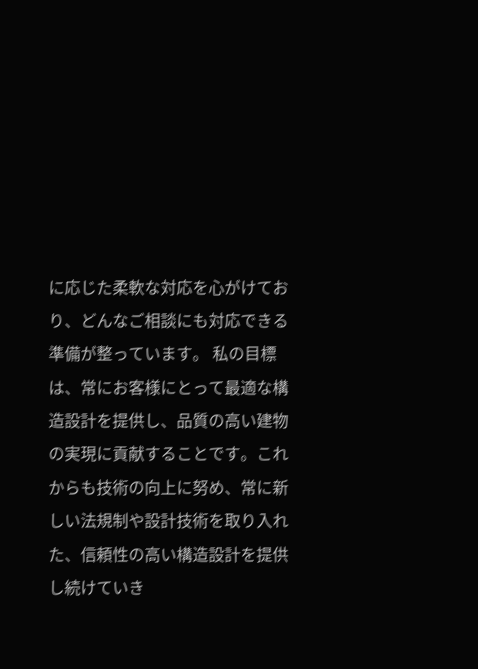に応じた柔軟な対応を心がけており、どんなご相談にも対応できる準備が整っています。 私の目標は、常にお客様にとって最適な構造設計を提供し、品質の高い建物の実現に貢献することです。これからも技術の向上に努め、常に新しい法規制や設計技術を取り入れた、信頼性の高い構造設計を提供し続けていき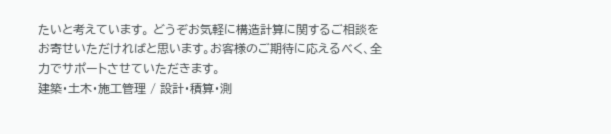たいと考えています。 どうぞお気軽に構造計算に関するご相談をお寄せいただければと思います。お客様のご期待に応えるべく、全力でサポートさせていただきます。
建築・土木・施工管理 / 設計・積算・測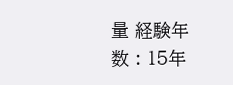量 経験年数 : 15年